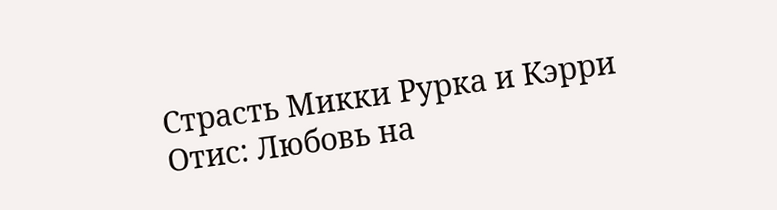Страсть Микки Рурка и Кэрри Отис: Любовь на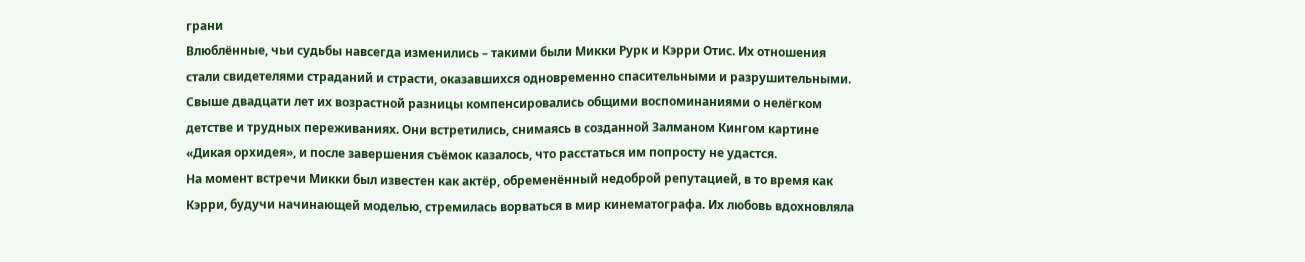грани
Влюблённые, чьи судьбы навсегда изменились – такими были Микки Рурк и Кэрри Отис. Их отношения стали свидетелями страданий и страсти, оказавшихся одновременно спасительными и разрушительными. Свыше двадцати лет их возрастной разницы компенсировались общими воспоминаниями о нелёгком детстве и трудных переживаниях. Они встретились, снимаясь в созданной Залманом Кингом картине «Дикая орхидея», и после завершения съёмок казалось, что расстаться им попросту не удастся.
На момент встречи Микки был известен как актёр, обременённый недоброй репутацией, в то время как Кэрри, будучи начинающей моделью, стремилась ворваться в мир кинематографа. Их любовь вдохновляла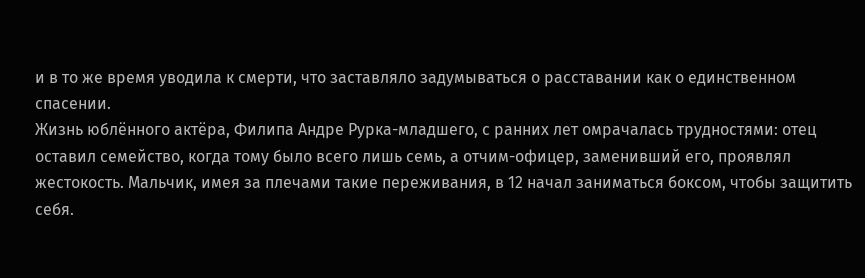и в то же время уводила к смерти, что заставляло задумываться о расставании как о единственном спасении.
Жизнь юблённого актёра, Филипа Андре Рурка-младшего, с ранних лет омрачалась трудностями: отец оставил семейство, когда тому было всего лишь семь, а отчим-офицер, заменивший его, проявлял жестокость. Мальчик, имея за плечами такие переживания, в 12 начал заниматься боксом, чтобы защитить себя.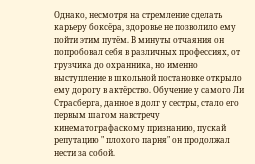Однако, несмотря на стремление сделать карьеру боксёра, здоровье не позволило ему пойти этим путём. В минуты отчаяния он попробовал себя в различных профессиях, от грузчика до охранника, но именно выступление в школьной постановке открыло ему дорогу в актёрство. Обучение у самого Ли Страсберга, данное в долг у сестры, стало его первым шагом навстречу кинематографаскому признанию, пускай репутацию " плохого парня" он продолжал нести за собой.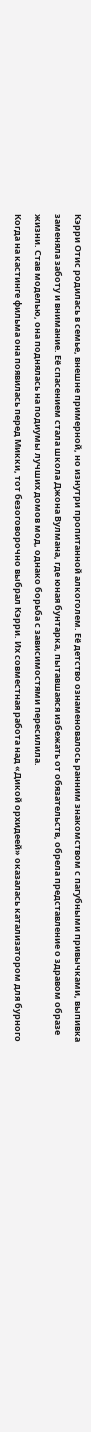Кэрри Отис родилась в семье, внешне примерной, но изнутри пропитанной алкоголем. Её детство ознаменовалось ранним знакомством с пагубными привычками, выпивка заменяла заботу и внимание. Её спасением стала школа Джона Вулмана, где юная бунтарка, пытавшаяся избежать от обязательств, обрела представление о здравом образе жизни. Став моделью, она поднялась на подиумы лучших домов мод, однако борьба с зависимостями пересилила.
Когда на кастинге фильма она появилась перед Микки, тот безоговорочно выбрал Кэрри. Их совместная работа над «Дикой орхидеей» оказалась катализатором для бурного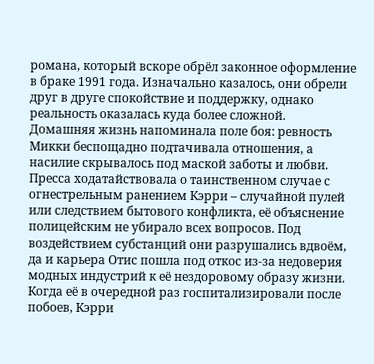романа, который вскоре обрёл законное оформление в браке 1991 года. Изначально казалось, они обрели друг в друге спокойствие и поддержку, однако реальность оказалась куда более сложной.
Домашняя жизнь напоминала поле боя: ревность Микки беспощадно подтачивала отношения, а насилие скрывалось под маской заботы и любви. Пресса ходатайствовала о таинственном случае с огнестрельным ранением Кэрри – случайной пулей или следствием бытового конфликта, её объяснение полицейским не убирало всех вопросов. Под воздействием субстанций они разрушались вдвоём, да и карьера Отис пошла под откос из-за недоверия модных индустрий к её нездоровому образу жизни.
Когда её в очередной раз госпитализировали после побоев, Кэрри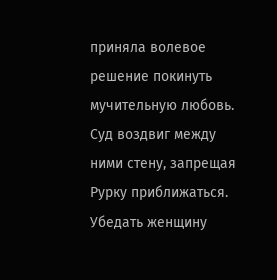приняла волевое решение покинуть мучительную любовь. Суд воздвиг между ними стену, запрещая Рурку приближаться. Убедать женщину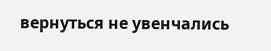вернуться не увенчались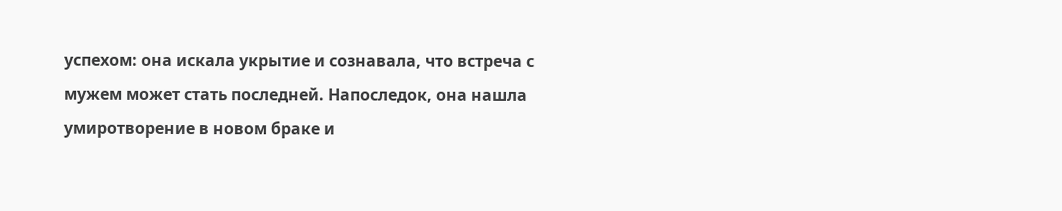успехом: она искала укрытие и сознавала, что встреча с мужем может стать последней. Напоследок, она нашла умиротворение в новом браке и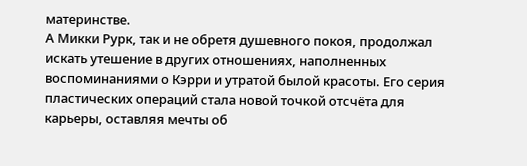материнстве.
А Микки Рурк, так и не обретя душевного покоя, продолжал искать утешение в других отношениях, наполненных воспоминаниями о Кэрри и утратой былой красоты. Его серия пластических операций стала новой точкой отсчёта для карьеры, оставляя мечты об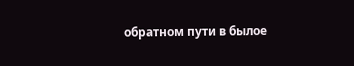обратном пути в былое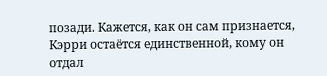позади. Кажется, как он сам признается, Кэрри остаётся единственной, кому он отдал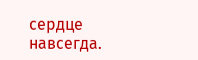сердце навсегда.